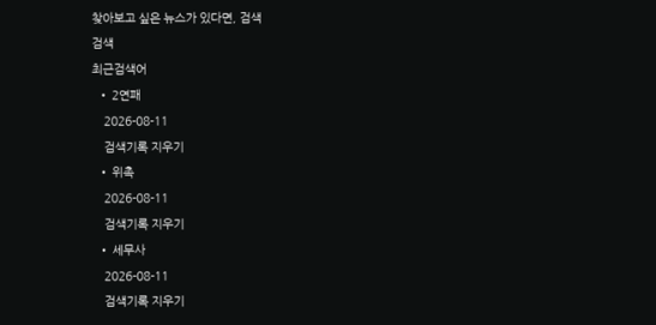찾아보고 싶은 뉴스가 있다면, 검색
검색
최근검색어
  • 2연패
    2026-08-11
    검색기록 지우기
  • 위촉
    2026-08-11
    검색기록 지우기
  • 세무사
    2026-08-11
    검색기록 지우기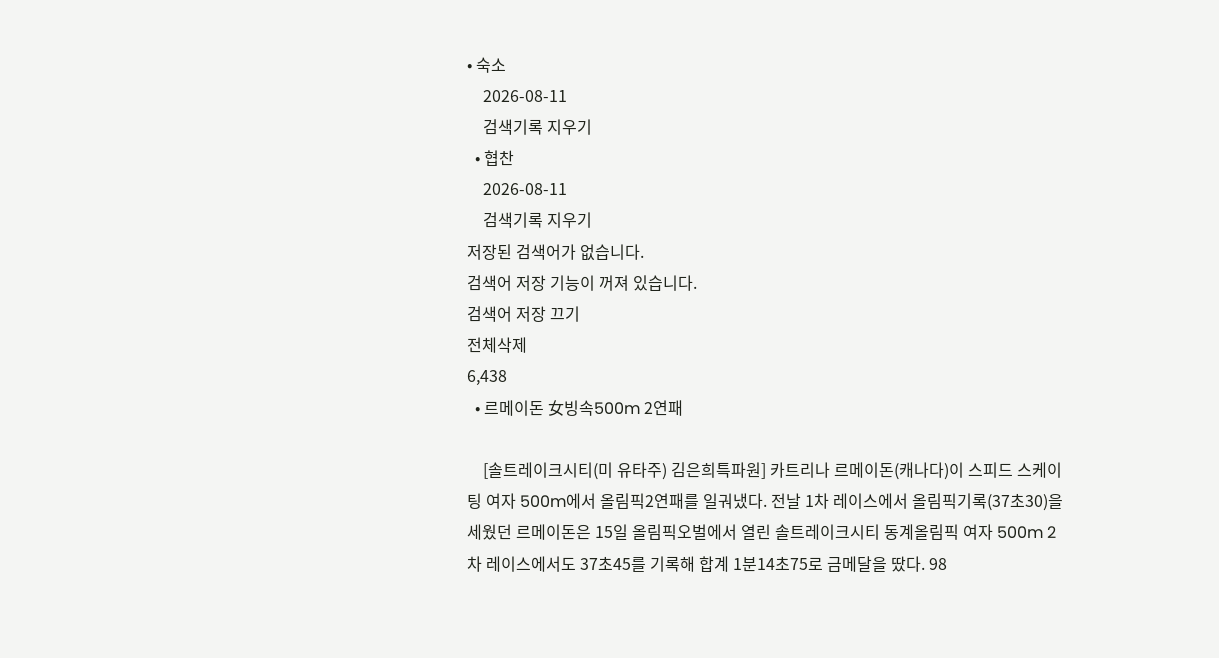• 숙소
    2026-08-11
    검색기록 지우기
  • 협찬
    2026-08-11
    검색기록 지우기
저장된 검색어가 없습니다.
검색어 저장 기능이 꺼져 있습니다.
검색어 저장 끄기
전체삭제
6,438
  • 르메이돈 女빙속500m 2연패

    [솔트레이크시티(미 유타주) 김은희특파원] 카트리나 르메이돈(캐나다)이 스피드 스케이팅 여자 500m에서 올림픽2연패를 일궈냈다. 전날 1차 레이스에서 올림픽기록(37초30)을 세웠던 르메이돈은 15일 올림픽오벌에서 열린 솔트레이크시티 동계올림픽 여자 500m 2차 레이스에서도 37초45를 기록해 합계 1분14초75로 금메달을 땄다. 98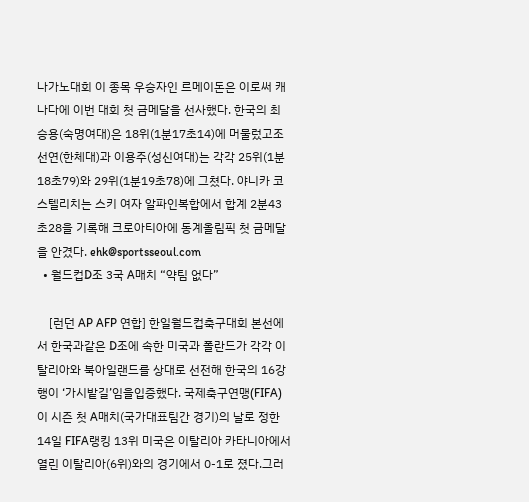나가노대회 이 종목 우승자인 르메이돈은 이로써 캐나다에 이번 대회 첫 금메달을 선사했다. 한국의 최승용(숙명여대)은 18위(1분17초14)에 머물렀고조선연(한체대)과 이용주(성신여대)는 각각 25위(1분18초79)와 29위(1분19초78)에 그쳤다. 야니카 코스텔리치는 스키 여자 알파인복합에서 합계 2분43초28을 기록해 크로아티아에 동계올림픽 첫 금메달을 안겼다. ehk@sportsseoul.com
  • 월드컵D조 3국 A매치 “약팀 없다”

    [런던 AP AFP 연합] 한일월드컵축구대회 본선에서 한국과같은 D조에 속한 미국과 폴란드가 각각 이탈리아와 북아일랜드를 상대로 선전해 한국의 16강행이 ‘가시밭길’임을입증했다. 국제축구연맹(FIFA)이 시즌 첫 A매치(국가대표팀간 경기)의 날로 정한 14일 FIFA랭킹 13위 미국은 이탈리아 카타니아에서 열린 이탈리아(6위)와의 경기에서 0-1로 졌다.그러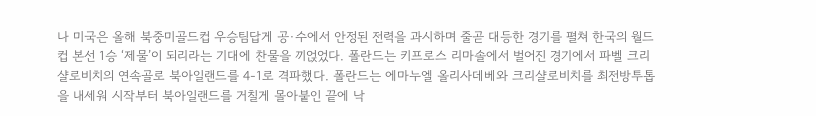나 미국은 올해 북중미골드컵 우승팀답게 공·수에서 안정된 전력을 과시하며 줄곧 대등한 경기를 펼쳐 한국의 월드컵 본선 1승 ‘제물’이 되리라는 기대에 찬물을 끼얹었다. 폴란드는 키프로스 리마솔에서 벌어진 경기에서 파벨 크리샬로비치의 연속골로 북아일랜드를 4-1로 격파했다. 폴란드는 에마누엘 올리사데베와 크리샬로비치를 최전방투톱을 내세워 시작부터 북아일랜드를 거칠게 몰아붙인 끝에 낙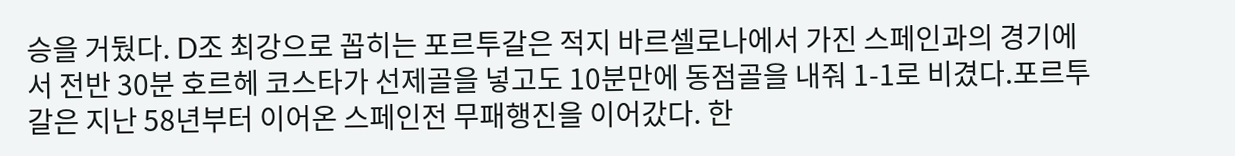승을 거뒀다. D조 최강으로 꼽히는 포르투갈은 적지 바르셀로나에서 가진 스페인과의 경기에서 전반 30분 호르헤 코스타가 선제골을 넣고도 10분만에 동점골을 내줘 1-1로 비겼다.포르투갈은 지난 58년부터 이어온 스페인전 무패행진을 이어갔다. 한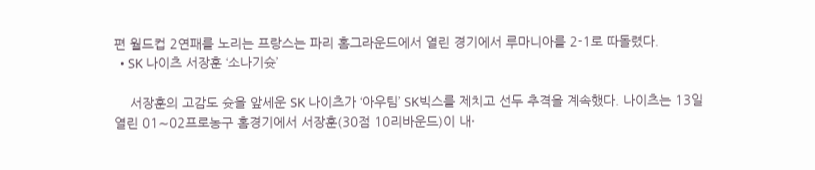편 월드컵 2연패를 노리는 프랑스는 파리 홈그라운드에서 열린 경기에서 루마니아를 2-1로 따돌렸다.
  • SK 나이츠 서장훈 ‘소나기슛’

    서장훈의 고감도 슛을 앞세운 SK 나이츠가 ‘아우팀’ SK빅스를 제치고 선두 추격을 계속했다. 나이츠는 13일 열린 01∼02프로농구 홈경기에서 서장훈(30점 10리바운드)이 내·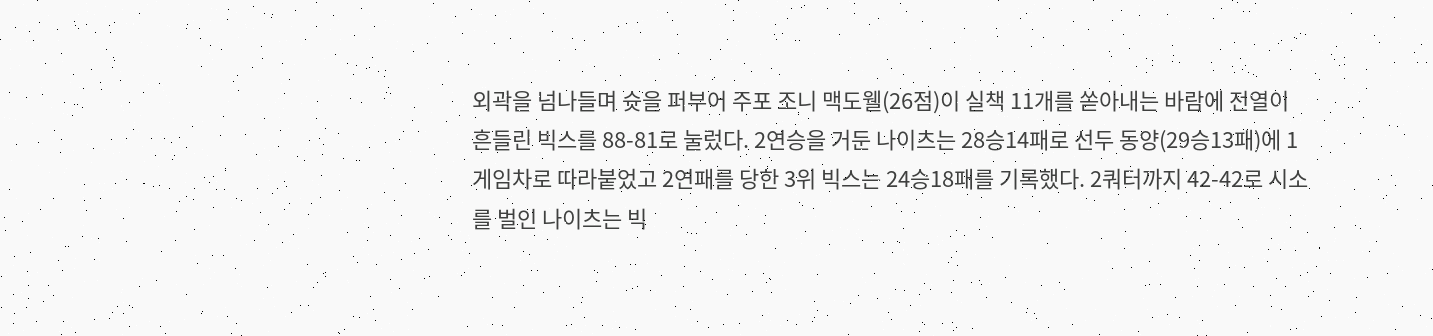외곽을 넘나들며 슛을 퍼부어 주포 조니 맥도웰(26점)이 실책 11개를 쏟아내는 바람에 전열이 흔들린 빅스를 88-81로 눌렀다. 2연승을 거둔 나이츠는 28승14패로 선두 동양(29승13패)에 1게임차로 따라붙었고 2연패를 당한 3위 빅스는 24승18패를 기록했다. 2쿼터까지 42-42로 시소를 벌인 나이츠는 빅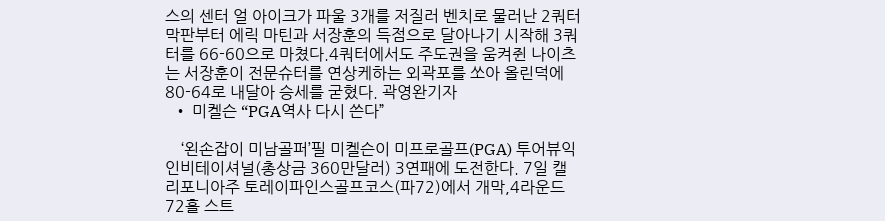스의 센터 얼 아이크가 파울 3개를 저질러 벤치로 물러난 2쿼터 막판부터 에릭 마틴과 서장훈의 득점으로 달아나기 시작해 3쿼터를 66-60으로 마쳤다.4쿼터에서도 주도권을 움켜쥔 나이츠는 서장훈이 전문슈터를 연상케하는 외곽포를 쏘아 올린덕에 80-64로 내달아 승세를 굳혔다. 곽영완기자
  • 미켈슨 “PGA역사 다시 쓴다”

    ‘왼손잡이 미남골퍼’필 미켈슨이 미프로골프(PGA) 투어뷰익인비테이셔널(총상금 360만달러) 3연패에 도전한다. 7일 캘리포니아주 토레이파인스골프코스(파72)에서 개막,4라운드 72홀 스트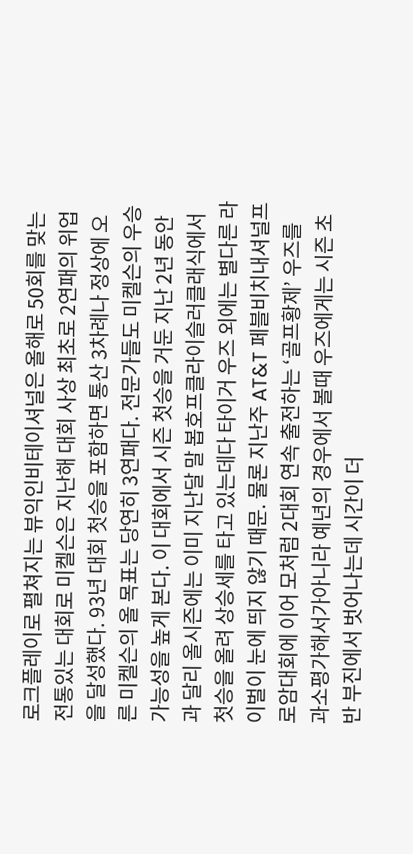로크플레이로 펼쳐지는 뷰익인비테이셔널은 올해로 50회를 맞는 전통있는 대회로 미켈슨은 지난해 대회 사상 최초로 2연패의 위업을 달성했다. 93년 대회 첫승을 포함하면 통산 3차례나 정상에 오른 미켈슨의 올 목표는 당연히 3연패다. 전문가들도 미켈슨의 우승 가능성을 높게 본다. 이 대회에서 시즌 첫승을 거둔 지난 2년 동안과 달리 올시즌에는 이미 지난달 말 봅호프클라이슬러클래식에서 첫승을 올려 상승세를 타고 있는데다 타이거 우즈 외에는 별다른 라이벌이 눈에 띄지 않기 때문. 물론 지난주 AT&T 페블비치내셔널프로암대회에 이어 모처럼 2대회 연속 출전하는 ‘골프황제’ 우즈를 과소평가해서가아니라 예년의 경우에서 볼때 우즈에게는 시즌 초반 부진에서 벗어나는데 시간이 더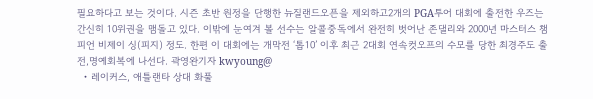필요하다고 보는 것이다. 시즌 초반 원정을 단행한 뉴질랜드오픈을 제외하고2개의 PGA투어 대회에 출전한 우즈는 간신히 10위권을 맴돌고 있다. 이밖에 눈여겨 볼 선수는 알콜중독에서 완전히 벗어난 존댈리와 2000년 마스터스 챔피언 비제이 싱(피지) 정도. 한편 이 대회에는 개막전 ‘톱10’ 이후 최근 2대회 연속컷오프의 수모를 당한 최경주도 출전,명예회복에 나선다. 곽영완기자 kwyoung@
  • 레이커스, 애틀랜타 상대 화풀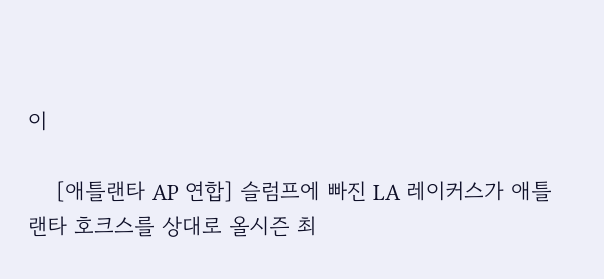이

    [애틀랜타 AP 연합] 슬럼프에 빠진 LA 레이커스가 애틀랜타 호크스를 상대로 올시즌 최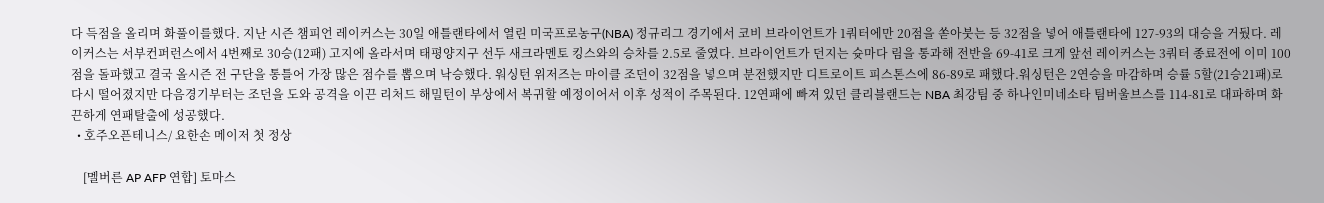다 득점을 올리며 화풀이를했다. 지난 시즌 챔피언 레이커스는 30일 애틀랜타에서 열린 미국프로농구(NBA) 정규리그 경기에서 코비 브라이언트가 1쿼터에만 20점을 쏟아붓는 등 32점을 넣어 애틀랜타에 127-93의 대승을 거뒀다. 레이커스는 서부컨퍼런스에서 4번째로 30승(12패) 고지에 올라서며 태평양지구 선두 새크라멘토 킹스와의 승차를 2.5로 줄였다. 브라이언트가 던지는 슛마다 림을 통과해 전반을 69-41로 크게 앞선 레이커스는 3쿼터 종료전에 이미 100점을 돌파했고 결국 올시즌 전 구단을 통틀어 가장 많은 점수를 뽑으며 낙승했다. 워싱턴 위저즈는 마이클 조던이 32점을 넣으며 분전했지만 디트로이트 피스톤스에 86-89로 패했다.워싱턴은 2연승을 마감하며 승률 5할(21승21패)로 다시 떨어졌지만 다음경기부터는 조던을 도와 공격을 이끈 리처드 해밀턴이 부상에서 복귀할 예정이어서 이후 성적이 주목된다. 12연패에 빠져 있던 클리블랜드는 NBA 최강팀 중 하나인미네소타 팀버울브스를 114-81로 대파하며 화끈하게 연패탈출에 성공했다.
  • 호주오픈테니스/ 요한손 메이저 첫 정상

    [멜버른 AP AFP 연합] 토마스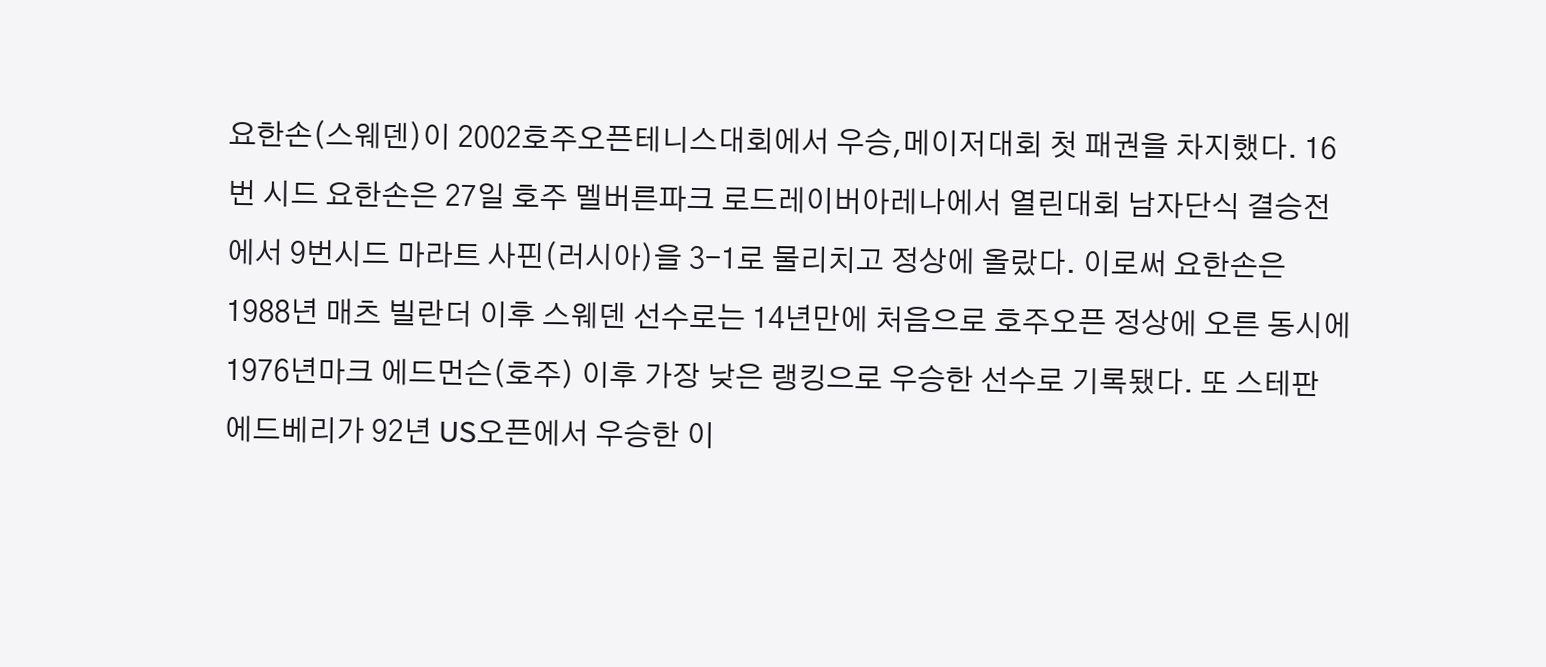요한손(스웨덴)이 2002호주오픈테니스대회에서 우승,메이저대회 첫 패권을 차지했다. 16번 시드 요한손은 27일 호주 멜버른파크 로드레이버아레나에서 열린대회 남자단식 결승전에서 9번시드 마라트 사핀(러시아)을 3-1로 물리치고 정상에 올랐다. 이로써 요한손은 1988년 매츠 빌란더 이후 스웨덴 선수로는 14년만에 처음으로 호주오픈 정상에 오른 동시에 1976년마크 에드먼슨(호주) 이후 가장 낮은 랭킹으로 우승한 선수로 기록됐다. 또 스테판 에드베리가 92년 US오픈에서 우승한 이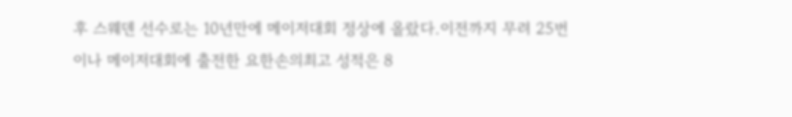후 스웨덴 선수로는 10년만에 메이저대회 정상에 올랐다.이전까지 무려 25번이나 메이저대회에 출전한 요한손의최고 성적은 8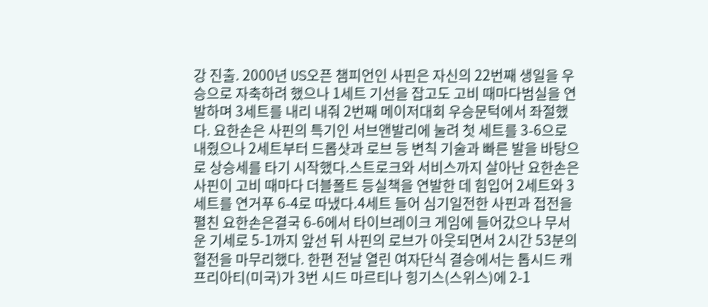강 진출. 2000년 US오픈 챔피언인 사핀은 자신의 22번째 생일을 우승으로 자축하려 했으나 1세트 기선을 잡고도 고비 때마다범실을 연발하며 3세트를 내리 내줘 2번째 메이저대회 우승문턱에서 좌절했다. 요한손은 사핀의 특기인 서브앤발리에 눌려 첫 세트를 3-6으로 내줬으나 2세트부터 드롭샷과 로브 등 변칙 기술과 빠른 발을 바탕으로 상승세를 타기 시작했다.스트로크와 서비스까지 살아난 요한손은 사핀이 고비 때마다 더블폴트 등실책을 연발한 데 힘입어 2세트와 3세트를 연거푸 6-4로 따냈다.4세트 들어 심기일전한 사핀과 접전을 펼친 요한손은결국 6-6에서 타이브레이크 게임에 들어갔으나 무서운 기세로 5-1까지 앞선 뒤 사핀의 로브가 아웃되면서 2시간 53분의 혈전을 마무리했다. 한편 전날 열린 여자단식 결승에서는 톱시드 캐프리아티(미국)가 3번 시드 마르티나 힝기스(스위스)에 2-1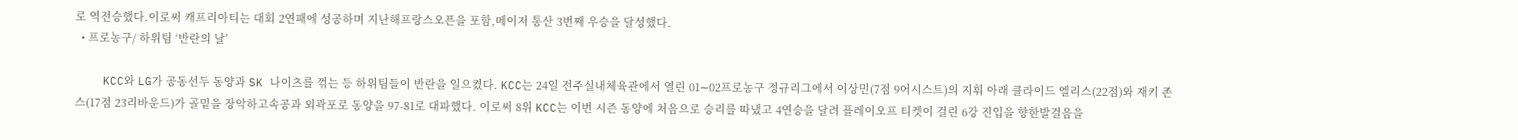로 역전승했다.이로써 캐프리아티는 대회 2연패에 성공하며 지난해프랑스오픈을 포함,메이저 통산 3번째 우승을 달성했다.
  • 프로농구/ 하위팀 ‘반란의 날’

    KCC와 LG가 공동선두 동양과 SK 나이츠를 꺾는 등 하위팀들이 반란을 일으켰다. KCC는 24일 전주실내체육관에서 열린 01∼02프로농구 정규리그에서 이상민(7점 9어시스트)의 지휘 아래 클라이드 엘리스(22점)와 재키 존스(17점 23리바운드)가 골밑을 장악하고속공과 외곽포로 동양을 97-81로 대파했다. 이로써 8위 KCC는 이번 시즌 동양에 처음으로 승리를 따냈고 4연승을 달려 플레이오프 티켓이 걸린 6강 진입을 향한발걸음을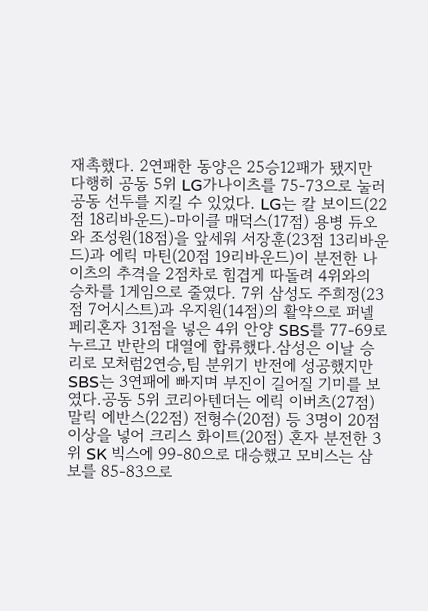재촉했다. 2연패한 동양은 25승12패가 됐지만 다행히 공동 5위 LG가나이츠를 75-73으로 눌러 공동 선두를 지킬 수 있었다. LG는 칼 보이드(22점 18리바운드)-마이클 매덕스(17점) 용병 듀오와 조성원(18점)을 앞세워 서장훈(23점 13리바운드)과 에릭 마틴(20점 19리바운드)이 분전한 나이츠의 추격을 2점차로 힘겹게 따돌려 4위와의 승차를 1게임으로 줄였다. 7위 삼성도 주희정(23점 7어시스트)과 우지원(14점)의 활약으로 퍼넬 페리혼자 31점을 넣은 4위 안양 SBS를 77-69로 누르고 반란의 대열에 합류했다.삼성은 이날 승리로 모처럼2연승,팀 분위기 반전에 성공했지만 SBS는 3연패에 빠지며 부진이 길어질 기미를 보였다.공동 5위 코리아텐더는 에릭 이버츠(27점) 말릭 에반스(22점) 전형수(20점) 등 3명이 20점이상을 넣어 크리스 화이트(20점) 혼자 분전한 3위 SK 빅스에 99-80으로 대승했고 모비스는 삼보를 85-83으로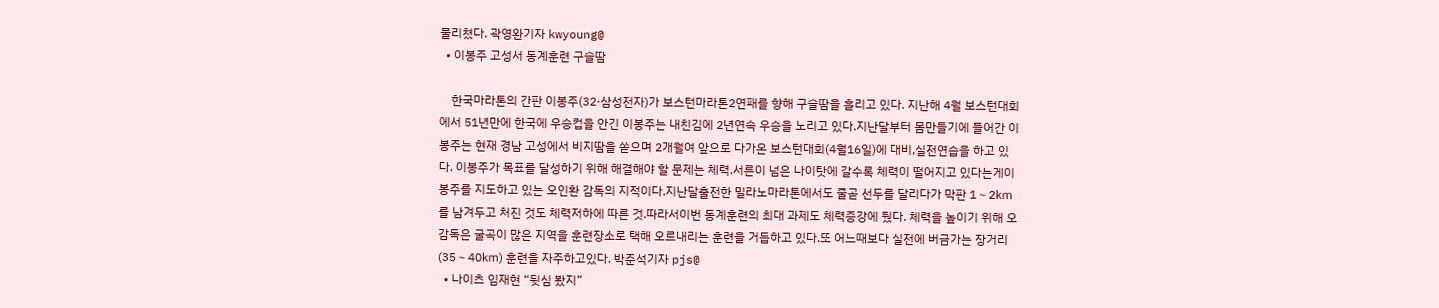물리쳤다. 곽영완기자 kwyoung@
  • 이봉주 고성서 동계훈련 구슬땀

    한국마라톤의 간판 이봉주(32·삼성전자)가 보스턴마라톤2연패를 향해 구슬땀을 흘리고 있다. 지난해 4월 보스턴대회에서 51년만에 한국에 우승컵을 안긴 이봉주는 내친김에 2년연속 우승을 노리고 있다.지난달부터 몸만들기에 들어간 이봉주는 현재 경남 고성에서 비지땀을 쏟으며 2개월여 앞으로 다가온 보스턴대회(4월16일)에 대비,실전연습을 하고 있다. 이봉주가 목표를 달성하기 위해 해결해야 할 문제는 체력.서른이 넘은 나이탓에 갈수록 체력이 떨어지고 있다는게이봉주를 지도하고 있는 오인환 감독의 지적이다.지난달출전한 밀라노마라톤에서도 줄곧 선두를 달리다가 막판 1∼2㎞를 남겨두고 처진 것도 체력저하에 따른 것.따라서이번 동계훈련의 최대 과제도 체력증강에 뒀다. 체력을 높이기 위해 오 감독은 굴곡이 많은 지역을 훈련장소로 택해 오르내리는 훈련을 거듭하고 있다.또 어느때보다 실전에 버금가는 장거리(35∼40㎞) 훈련을 자주하고있다. 박준석기자 pjs@
  • 나이츠 임재현 “뒷심 봤지”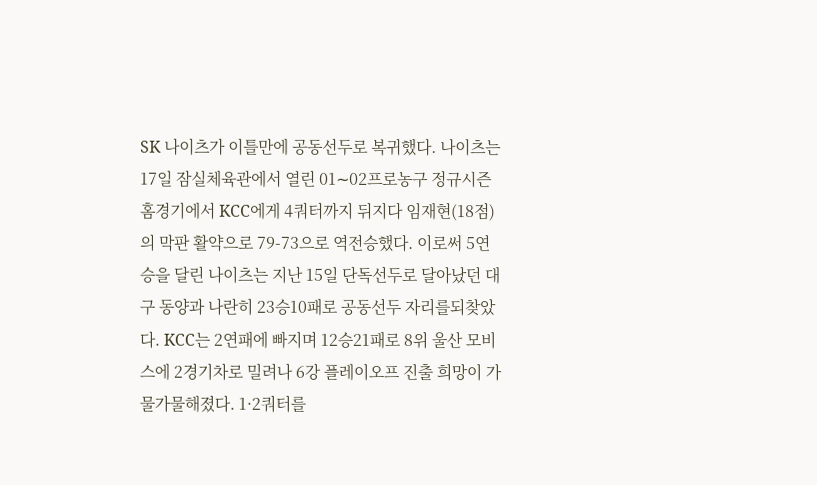SK 나이츠가 이틀만에 공동선두로 복귀했다. 나이츠는 17일 잠실체육관에서 열린 01∼02프로농구 정규시즌 홈경기에서 KCC에게 4쿼터까지 뒤지다 임재현(18점)의 막판 활약으로 79-73으로 역전승했다. 이로써 5연승을 달린 나이츠는 지난 15일 단독선두로 달아났던 대구 동양과 나란히 23승10패로 공동선두 자리를되찾았다. KCC는 2연패에 빠지며 12승21패로 8위 울산 모비스에 2경기차로 밀려나 6강 플레이오프 진출 희망이 가물가물해졌다. 1·2쿼터를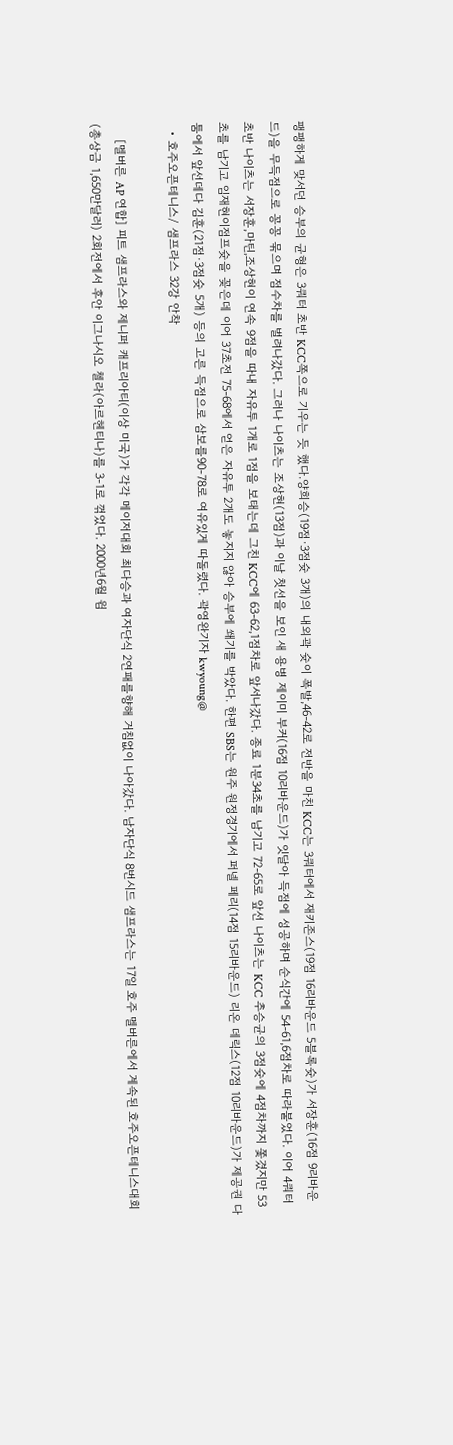팽팽하게 맞서던 승부의 균형은 3쿼터 초반 KCC쪽으로 기우는 듯 했다.양희승(19점·3점슛 3개)의 내외곽 슛이 폭발,46-42로 전반을 마친 KCC는 3쿼터에서 재키존스(19점 16리바운드 5블록슛)가 서장훈(16점 9리바운드)을 무득점으로 꽁꽁 묶으며 점수차를 벌려나갔다. 그러나 나이츠는 조상현(13점)과 이날 첫선을 보인 새 용병 제이미 부커(16점 10리바운드)가 잇달아 득점에 성공하며 순식간에 54-61,6점차로 따라붙었다. 이어 4쿼터 초반 나이츠는 서장훈,마틴,조상현이 연속 9점을 따내 자유투 1개로 1점을 보태는데 그친 KCC에 63-62,1점차로 앞서나갔다. 종료 1분34초를 남기고 72-65로 앞선 나이츠는 KCC 추승균의 3점슛에 4점차까지 쫓겼지만 53초를 남기고 임재현이점프슛을 꽂은데 이어 37초전 75-68에서 얻은 자유투 2개도 놓지지 않아 승부에 쐐기를 박았다. 한편 SBS는 원주 원정경기에서 퍼넬 페리(14점 15리바운드) 리온 데릭스(12점 10리바운드)가 제공권 다툼에서 앞선데다 김훈(21점·3점슛 5개) 등의 고른 득점으로 삼보를90-78로 여유있게 따돌렸다. 곽영완기자 kwyoung@
  • 호주오픈테니스/ 샘프라스 32강 안착

    [멜버른 AP 연합] 피트 샘프라스와 제니퍼 캐프리아티(이상 미국)가 각각 메이저대회 최다승과 여자단식 2연패를향해 거침없이 나아갔다. 남자단식 8번시드 샘프라스는 17일 호주 멜버른에서 계속된 호주오픈테니스대회(총상금 1,650만달러) 2회전에서 후안 이그나시오 첼라(아르헨티나)를 3-1로 꺾었다. 2000년6월 윔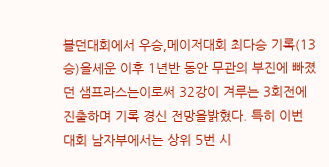블던대회에서 우승,메이저대회 최다승 기록(13승)을세운 이후 1년반 동안 무관의 부진에 빠졌던 샘프라스는이로써 32강이 겨루는 3회전에 진출하며 기록 경신 전망을밝혔다. 특히 이번 대회 남자부에서는 상위 5번 시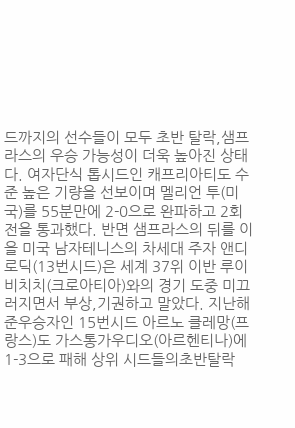드까지의 선수들이 모두 초반 탈락,샘프라스의 우승 가능성이 더욱 높아진 상태다. 여자단식 톱시드인 캐프리아티도 수준 높은 기량을 선보이며 멜리언 투(미국)를 55분만에 2-0으로 완파하고 2회전을 통과했다. 반면 샘프라스의 뒤를 이을 미국 남자테니스의 차세대 주자 앤디 로딕(13번시드)은 세계 37위 이반 루이비치치(크로아티아)와의 경기 도중 미끄러지면서 부상,기권하고 말았다. 지난해 준우승자인 15번시드 아르노 클레망(프랑스)도 가스통가우디오(아르헨티나)에 1-3으로 패해 상위 시드들의초반탈락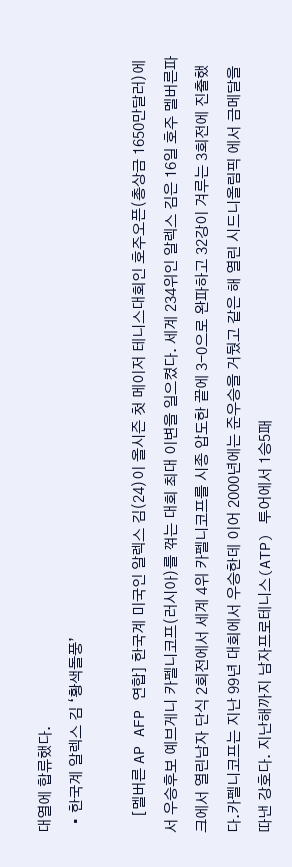대열에 합류했다.
  • 한국계 알렉스 김 ‘황색돌풍’

    [멜버른 AP AFP 연합] 한국계 미국인 알렉스 김(24)이 올시즌 첫 메이저 테니스대회인 호주오픈(총상금 1650만달러)에서 우승후보 예브게니 카펠니코프(러시아)를 꺾는 대회 최대 이변을 일으켰다. 세계 234위인 알렉스 김은 16일 호주 멜버른파크에서 열린남자 단식 2회전에서 세계 4위 카펠니코프를 시종 압도한 끝에 3-0으로 완파하고 32강이 겨루는 3회전에 진출했다.카펠니코프는 지난 99년 대회에서 우승한데 이어 2000년에는 준우승을 거뒀고 같은 해 열린 시드니올림픽 에서 금메달을 따낸 강호다. 지난해까지 남자프로테니스(ATP) 투어에서 1승5패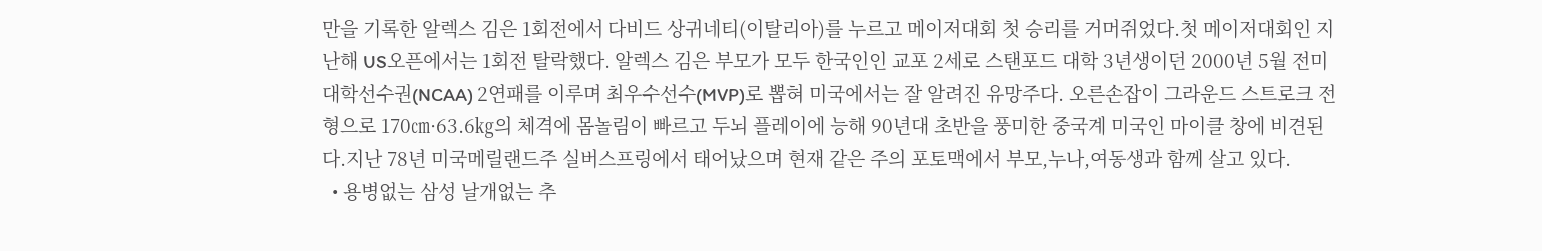만을 기록한 알렉스 김은 1회전에서 다비드 상귀네티(이탈리아)를 누르고 메이저대회 첫 승리를 거머쥐었다.첫 메이저대회인 지난해 US오픈에서는 1회전 탈락했다. 알렉스 김은 부모가 모두 한국인인 교포 2세로 스탠포드 대학 3년생이던 2000년 5월 전미대학선수권(NCAA) 2연패를 이루며 최우수선수(MVP)로 뽑혀 미국에서는 잘 알려진 유망주다. 오른손잡이 그라운드 스트로크 전형으로 170㎝·63.6㎏의 체격에 몸놀림이 빠르고 두뇌 플레이에 능해 90년대 초반을 풍미한 중국계 미국인 마이클 창에 비견된다.지난 78년 미국메릴랜드주 실버스프링에서 태어났으며 현재 같은 주의 포토맥에서 부모,누나,여동생과 함께 살고 있다.
  • 용병없는 삼성 날개없는 추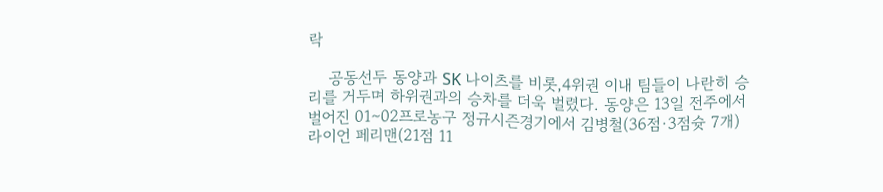락

    공동선두 동양과 SK 나이츠를 비롯,4위권 이내 팀들이 나란히 승리를 거두며 하위권과의 승차를 더욱 벌렸다. 동양은 13일 전주에서 벌어진 01∼02프로농구 정규시즌경기에서 김병철(36점·3점슛 7개) 라이언 페리맨(21점 11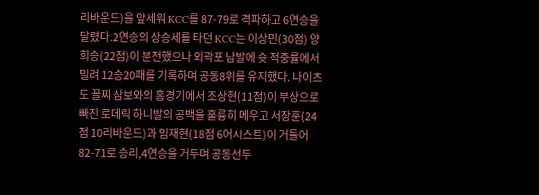리바운드)을 앞세워 KCC를 87-79로 격파하고 6연승을 달렸다.2연승의 상승세를 타던 KCC는 이상민(30점) 양희승(22점)이 분전했으나 외곽포 남발에 슛 적중률에서 밀려 12승20패를 기록하며 공동8위를 유지했다. 나이츠도 꼴찌 삼보와의 홈경기에서 조상현(11점)이 부상으로 빠진 로데릭 하니발의 공백을 훌륭히 메우고 서장훈(24점 10리바운드)과 임재현(18점 6어시스트)이 거들어 82-71로 승리,4연승을 거두며 공동선두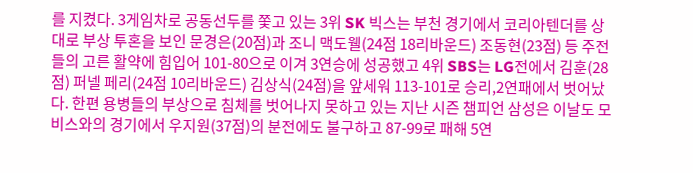를 지켰다. 3게임차로 공동선두를 쫓고 있는 3위 SK 빅스는 부천 경기에서 코리아텐더를 상대로 부상 투혼을 보인 문경은(20점)과 조니 맥도웰(24점 18리바운드) 조동현(23점) 등 주전들의 고른 활약에 힘입어 101-80으로 이겨 3연승에 성공했고 4위 SBS는 LG전에서 김훈(28점) 퍼넬 페리(24점 10리바운드) 김상식(24점)을 앞세워 113-101로 승리,2연패에서 벗어났다. 한편 용병들의 부상으로 침체를 벗어나지 못하고 있는 지난 시즌 챔피언 삼성은 이날도 모비스와의 경기에서 우지원(37점)의 분전에도 불구하고 87-99로 패해 5연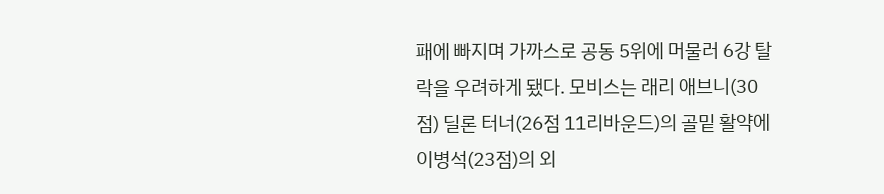패에 빠지며 가까스로 공동 5위에 머물러 6강 탈락을 우려하게 됐다. 모비스는 래리 애브니(30점) 딜론 터너(26점 11리바운드)의 골밑 활약에 이병석(23점)의 외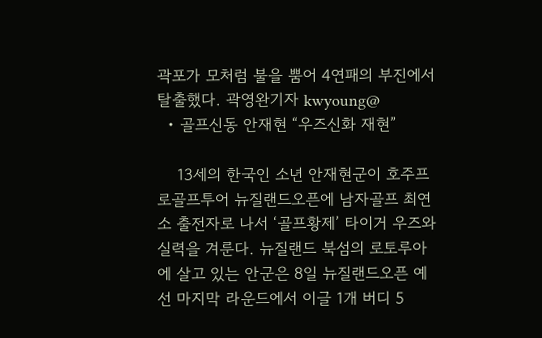곽포가 모처럼 불을 뿜어 4연패의 부진에서 탈출했다. 곽영완기자 kwyoung@
  • 골프신동 안재현 “우즈신화 재현”

    13세의 한국인 소년 안재현군이 호주프로골프투어 뉴질랜드오픈에 남자골프 최연소 출전자로 나서 ‘골프황제’ 타이거 우즈와 실력을 겨룬다. 뉴질랜드 북섬의 로토루아에 살고 있는 안군은 8일 뉴질랜드오픈 예선 마지막 라운드에서 이글 1개 버디 5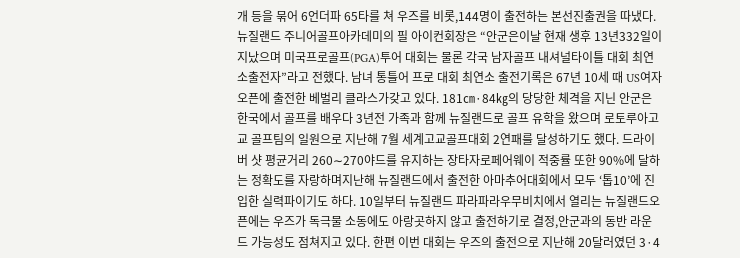개 등을 묶어 6언더파 65타를 쳐 우즈를 비롯,144명이 출전하는 본선진출권을 따냈다. 뉴질랜드 주니어골프아카데미의 필 아이컨회장은 “안군은이날 현재 생후 13년332일이 지났으며 미국프로골프(PGA)투어 대회는 물론 각국 남자골프 내셔널타이틀 대회 최연소출전자”라고 전했다. 남녀 통틀어 프로 대회 최연소 출전기록은 67년 10세 때 US여자오픈에 출전한 베벌리 클라스가갖고 있다. 181㎝·84㎏의 당당한 체격을 지닌 안군은 한국에서 골프를 배우다 3년전 가족과 함께 뉴질랜드로 골프 유학을 왔으며 로토루아고교 골프팀의 일원으로 지난해 7월 세계고교골프대회 2연패를 달성하기도 했다. 드라이버 샷 평균거리 260∼270야드를 유지하는 장타자로페어웨이 적중률 또한 90%에 달하는 정확도를 자랑하며지난해 뉴질랜드에서 출전한 아마추어대회에서 모두 ‘톱10’에 진입한 실력파이기도 하다. 10일부터 뉴질랜드 파라파라우무비치에서 열리는 뉴질랜드오픈에는 우즈가 독극물 소동에도 아랑곳하지 않고 출전하기로 결정,안군과의 동반 라운드 가능성도 점쳐지고 있다. 한편 이번 대회는 우즈의 출전으로 지난해 20달러였던 3·4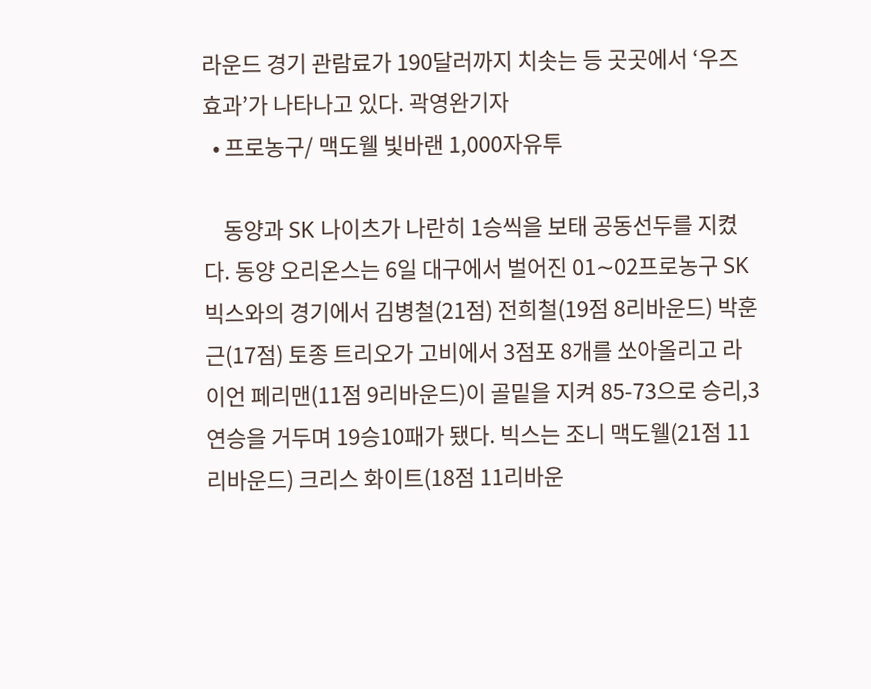라운드 경기 관람료가 190달러까지 치솟는 등 곳곳에서 ‘우즈 효과’가 나타나고 있다. 곽영완기자
  • 프로농구/ 맥도웰 빛바랜 1,000자유투

    동양과 SK 나이츠가 나란히 1승씩을 보태 공동선두를 지켰다. 동양 오리온스는 6일 대구에서 벌어진 01∼02프로농구 SK 빅스와의 경기에서 김병철(21점) 전희철(19점 8리바운드) 박훈근(17점) 토종 트리오가 고비에서 3점포 8개를 쏘아올리고 라이언 페리맨(11점 9리바운드)이 골밑을 지켜 85-73으로 승리,3연승을 거두며 19승10패가 됐다. 빅스는 조니 맥도웰(21점 11리바운드) 크리스 화이트(18점 11리바운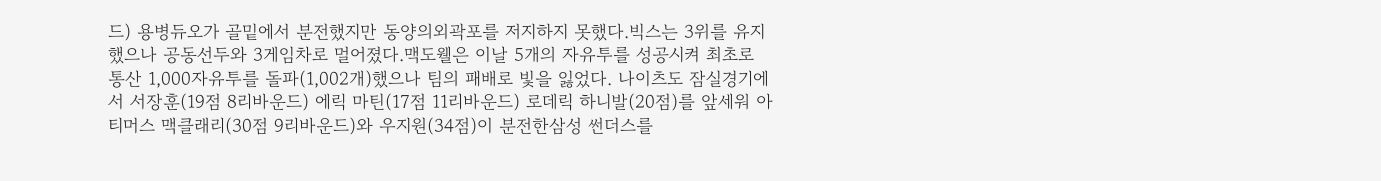드) 용병듀오가 골밑에서 분전했지만 동양의외곽포를 저지하지 못했다.빅스는 3위를 유지했으나 공동선두와 3게임차로 멀어졌다.맥도웰은 이날 5개의 자유투를 성공시켜 최초로 통산 1,000자유투를 돌파(1,002개)했으나 팀의 패배로 빛을 잃었다. 나이츠도 잠실경기에서 서장훈(19점 8리바운드) 에릭 마틴(17점 11리바운드) 로데릭 하니발(20점)를 앞세워 아티머스 맥클래리(30점 9리바운드)와 우지원(34점)이 분전한삼성 썬더스를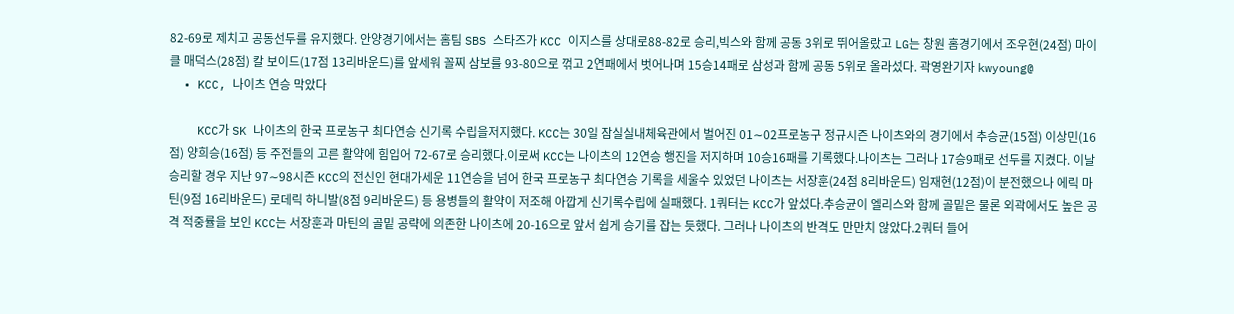82-69로 제치고 공동선두를 유지했다. 안양경기에서는 홈팀 SBS 스타즈가 KCC 이지스를 상대로88-82로 승리,빅스와 함께 공동 3위로 뛰어올랐고 LG는 창원 홈경기에서 조우현(24점) 마이클 매덕스(28점) 칼 보이드(17점 13리바운드)를 앞세워 꼴찌 삼보를 93-80으로 꺾고 2연패에서 벗어나며 15승14패로 삼성과 함께 공동 5위로 올라섰다. 곽영완기자 kwyoung@
  • KCC, 나이츠 연승 막았다

    KCC가 SK 나이츠의 한국 프로농구 최다연승 신기록 수립을저지했다. KCC는 30일 잠실실내체육관에서 벌어진 01∼02프로농구 정규시즌 나이츠와의 경기에서 추승균(15점) 이상민(16점) 양희승(16점) 등 주전들의 고른 활약에 힘입어 72-67로 승리했다.이로써 KCC는 나이츠의 12연승 행진을 저지하며 10승16패를 기록했다.나이츠는 그러나 17승9패로 선두를 지켰다. 이날 승리할 경우 지난 97∼98시즌 KCC의 전신인 현대가세운 11연승을 넘어 한국 프로농구 최다연승 기록을 세울수 있었던 나이츠는 서장훈(24점 8리바운드) 임재현(12점)이 분전했으나 에릭 마틴(9점 16리바운드) 로데릭 하니발(8점 9리바운드) 등 용병들의 활약이 저조해 아깝게 신기록수립에 실패했다. 1쿼터는 KCC가 앞섰다.추승균이 엘리스와 함께 골밑은 물론 외곽에서도 높은 공격 적중률을 보인 KCC는 서장훈과 마틴의 골밑 공략에 의존한 나이츠에 20-16으로 앞서 쉽게 승기를 잡는 듯했다. 그러나 나이츠의 반격도 만만치 않았다.2쿼터 들어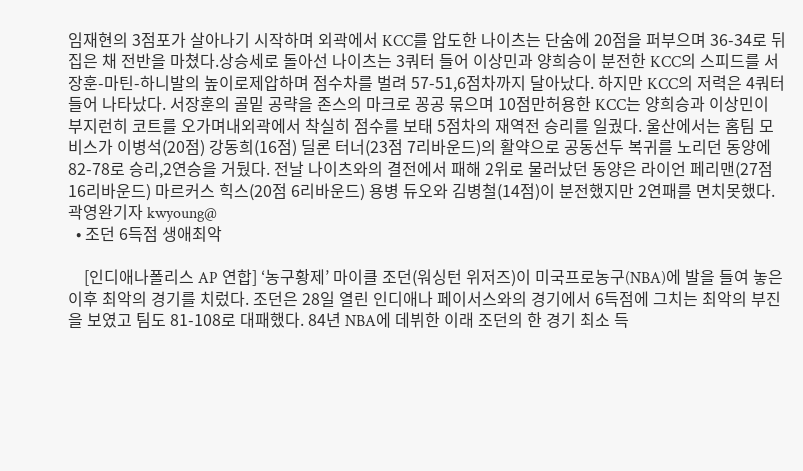임재현의 3점포가 살아나기 시작하며 외곽에서 KCC를 압도한 나이츠는 단숨에 20점을 퍼부으며 36-34로 뒤집은 채 전반을 마쳤다.상승세로 돌아선 나이츠는 3쿼터 들어 이상민과 양희승이 분전한 KCC의 스피드를 서장훈-마틴-하니발의 높이로제압하며 점수차를 벌려 57-51,6점차까지 달아났다. 하지만 KCC의 저력은 4쿼터 들어 나타났다. 서장훈의 골밑 공략을 존스의 마크로 꽁공 묶으며 10점만허용한 KCC는 양희승과 이상민이 부지런히 코트를 오가며내외곽에서 착실히 점수를 보태 5점차의 재역전 승리를 일궜다. 울산에서는 홈팀 모비스가 이병석(20점) 강동희(16점) 딜론 터너(23점 7리바운드)의 활약으로 공동선두 복귀를 노리던 동양에 82-78로 승리,2연승을 거뒀다. 전날 나이츠와의 결전에서 패해 2위로 물러났던 동양은 라이언 페리맨(27점 16리바운드) 마르커스 힉스(20점 6리바운드) 용병 듀오와 김병철(14점)이 분전했지만 2연패를 면치못했다. 곽영완기자 kwyoung@
  • 조던 6득점 생애최악

    [인디애나폴리스 AP 연합] ‘농구황제’ 마이클 조던(워싱턴 위저즈)이 미국프로농구(NBA)에 발을 들여 놓은 이후 최악의 경기를 치렀다. 조던은 28일 열린 인디애나 페이서스와의 경기에서 6득점에 그치는 최악의 부진을 보였고 팀도 81-108로 대패했다. 84년 NBA에 데뷔한 이래 조던의 한 경기 최소 득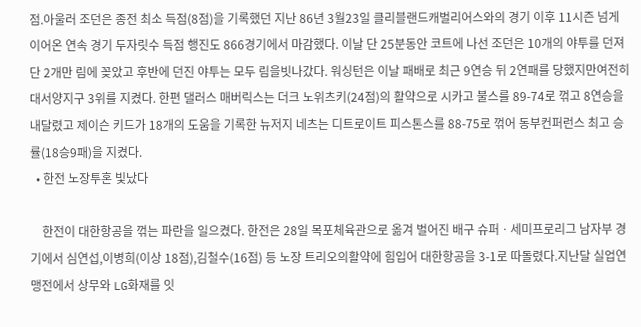점.아울러 조던은 종전 최소 득점(8점)을 기록했던 지난 86년 3월23일 클리블랜드캐벌리어스와의 경기 이후 11시즌 넘게 이어온 연속 경기 두자릿수 득점 행진도 866경기에서 마감했다. 이날 단 25분동안 코트에 나선 조던은 10개의 야투를 던져 단 2개만 림에 꽂았고 후반에 던진 야투는 모두 림을빗나갔다. 워싱턴은 이날 패배로 최근 9연승 뒤 2연패를 당했지만여전히 대서양지구 3위를 지켰다. 한편 댈러스 매버릭스는 더크 노위츠키(24점)의 활약으로 시카고 불스를 89-74로 꺾고 8연승을 내달렸고 제이슨 키드가 18개의 도움을 기록한 뉴저지 네츠는 디트로이트 피스톤스를 88-75로 꺾어 동부컨퍼런스 최고 승률(18승9패)을 지켰다.
  • 한전 노장투혼 빛났다

    한전이 대한항공을 꺾는 파란을 일으켰다. 한전은 28일 목포체육관으로 옮겨 벌어진 배구 슈퍼ㆍ세미프로리그 남자부 경기에서 심연섭,이병희(이상 18점),김철수(16점) 등 노장 트리오의활약에 힘입어 대한항공을 3-1로 따돌렸다.지난달 실업연맹전에서 상무와 LG화재를 잇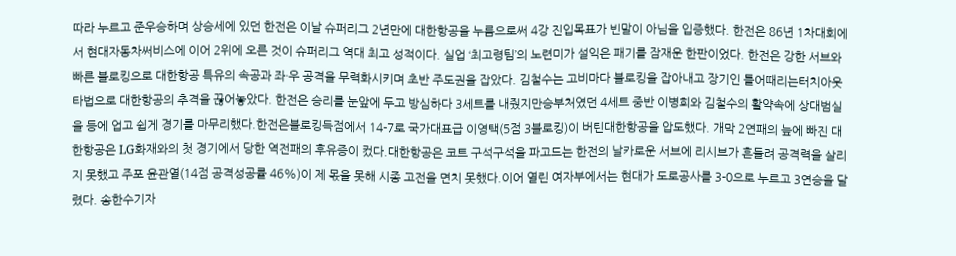따라 누르고 준우승하며 상승세에 있던 한전은 이날 슈퍼리그 2년만에 대한항공을 누름으로써 4강 진입목표가 빈말이 아님을 입증했다. 한전은 86년 1차대회에서 현대자동차써비스에 이어 2위에 오른 것이 슈퍼리그 역대 최고 성적이다. 실업 ‘최고령팀’의 노련미가 설익은 패기를 잠재운 한판이었다. 한전은 강한 서브와 빠른 블로킹으로 대한항공 특유의 속공과 좌·우 공격을 무력화시키며 초반 주도권을 잡았다. 김철수는 고비마다 블로킹을 잡아내고 장기인 틀어때리는터치아웃 타법으로 대한항공의 추격을 끊어놓았다. 한전은 승리를 눈앞에 두고 방심하다 3세트를 내줬지만승부처였던 4세트 중반 이병희와 김철수의 활약속에 상대범실을 등에 업고 쉽게 경기를 마무리했다.한전은블로킹득점에서 14-7로 국가대표급 이영택(5점 3블로킹)이 버틴대한항공을 압도했다. 개막 2연패의 늪에 빠진 대한항공은 LG화재와의 첫 경기에서 당한 역전패의 후유증이 컸다.대한항공은 코트 구석구석을 파고드는 한전의 날카로운 서브에 리시브가 흔들려 공격력을 살리지 못했고 주포 윤관열(14점 공격성공률 46%)이 제 몫을 못해 시종 고전을 면치 못했다.이어 열린 여자부에서는 현대가 도로공사를 3-0으로 누르고 3연승을 달렸다. 송한수기자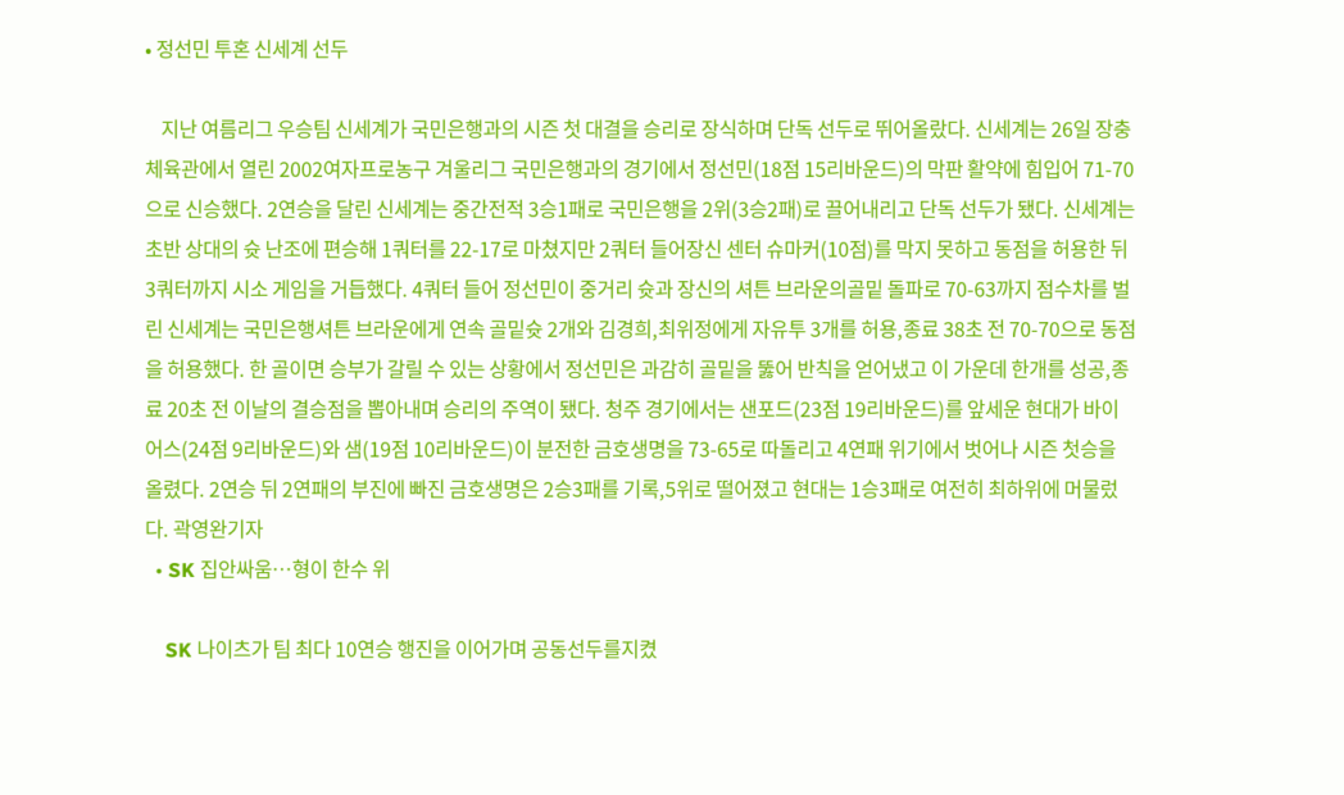• 정선민 투혼 신세계 선두

    지난 여름리그 우승팀 신세계가 국민은행과의 시즌 첫 대결을 승리로 장식하며 단독 선두로 뛰어올랐다. 신세계는 26일 장충체육관에서 열린 2002여자프로농구 겨울리그 국민은행과의 경기에서 정선민(18점 15리바운드)의 막판 활약에 힘입어 71-70으로 신승했다. 2연승을 달린 신세계는 중간전적 3승1패로 국민은행을 2위(3승2패)로 끌어내리고 단독 선두가 됐다. 신세계는 초반 상대의 슛 난조에 편승해 1쿼터를 22-17로 마쳤지만 2쿼터 들어장신 센터 슈마커(10점)를 막지 못하고 동점을 허용한 뒤 3쿼터까지 시소 게임을 거듭했다. 4쿼터 들어 정선민이 중거리 슛과 장신의 셔튼 브라운의골밑 돌파로 70-63까지 점수차를 벌린 신세계는 국민은행셔튼 브라운에게 연속 골밑슛 2개와 김경희,최위정에게 자유투 3개를 허용,종료 38초 전 70-70으로 동점을 허용했다. 한 골이면 승부가 갈릴 수 있는 상황에서 정선민은 과감히 골밑을 뚫어 반칙을 얻어냈고 이 가운데 한개를 성공,종료 20초 전 이날의 결승점을 뽑아내며 승리의 주역이 됐다. 청주 경기에서는 샌포드(23점 19리바운드)를 앞세운 현대가 바이어스(24점 9리바운드)와 샘(19점 10리바운드)이 분전한 금호생명을 73-65로 따돌리고 4연패 위기에서 벗어나 시즌 첫승을 올렸다. 2연승 뒤 2연패의 부진에 빠진 금호생명은 2승3패를 기록,5위로 떨어졌고 현대는 1승3패로 여전히 최하위에 머물렀다. 곽영완기자
  • SK 집안싸움…형이 한수 위

    SK 나이츠가 팀 최다 10연승 행진을 이어가며 공동선두를지켰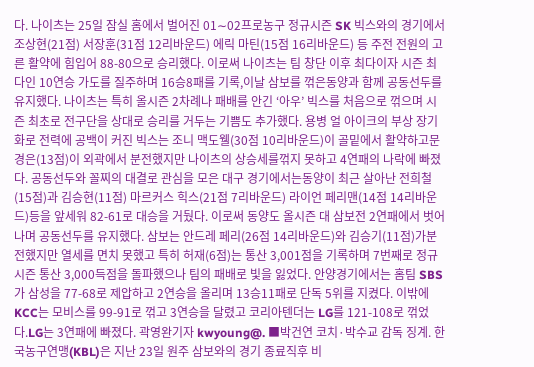다. 나이츠는 25일 잠실 홈에서 벌어진 01∼02프로농구 정규시즌 SK 빅스와의 경기에서 조상현(21점) 서장훈(31점 12리바운드) 에릭 마틴(15점 16리바운드) 등 주전 전원의 고른 활약에 힘입어 88-80으로 승리했다. 이로써 나이츠는 팀 창단 이후 최다이자 시즌 최다인 10연승 가도를 질주하며 16승8패를 기록,이날 삼보를 꺾은동양과 함께 공동선두를 유지했다. 나이츠는 특히 올시즌 2차례나 패배를 안긴 ‘아우’ 빅스를 처음으로 꺾으며 시즌 최초로 전구단을 상대로 승리를 거두는 기쁨도 추가했다. 용병 얼 아이크의 부상 장기화로 전력에 공백이 커진 빅스는 조니 맥도웰(30점 10리바운드)이 골밑에서 활약하고문경은(13점)이 외곽에서 분전했지만 나이츠의 상승세를꺾지 못하고 4연패의 나락에 빠졌다. 공동선두와 꼴찌의 대결로 관심을 모은 대구 경기에서는동양이 최근 살아난 전희철(15점)과 김승현(11점) 마르커스 힉스(21점 7리바운드) 라이언 페리맨(14점 14리바운드)등을 앞세워 82-61로 대승을 거뒀다. 이로써 동양도 올시즌 대 삼보전 2연패에서 벗어나며 공동선두를 유지했다. 삼보는 안드레 페리(26점 14리바운드)와 김승기(11점)가분전했지만 열세를 면치 못했고 특히 허재(6점)는 통산 3,001점을 기록하며 7번째로 정규시즌 통산 3,000득점을 돌파했으나 팀의 패배로 빛을 잃었다. 안양경기에서는 홈팀 SBS가 삼성을 77-68로 제압하고 2연승을 올리며 13승11패로 단독 5위를 지켰다. 이밖에 KCC는 모비스를 99-91로 꺾고 3연승을 달렸고 코리아텐더는 LG를 121-108로 꺾었다.LG는 3연패에 빠졌다. 곽영완기자 kwyoung@. ■박건연 코치·박수교 감독 징계. 한국농구연맹(KBL)은 지난 23일 원주 삼보와의 경기 종료직후 비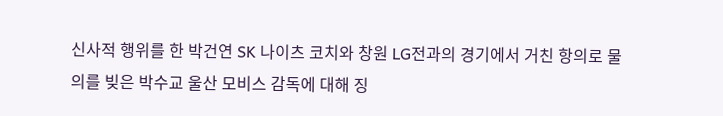신사적 행위를 한 박건연 SK 나이츠 코치와 창원 LG전과의 경기에서 거친 항의로 물의를 빚은 박수교 울산 모비스 감독에 대해 징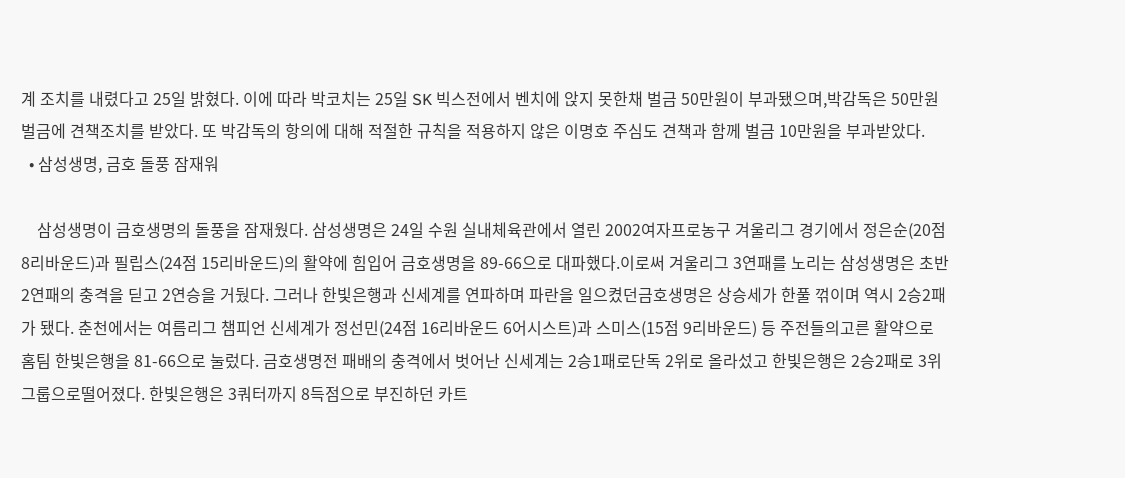계 조치를 내렸다고 25일 밝혔다. 이에 따라 박코치는 25일 SK 빅스전에서 벤치에 앉지 못한채 벌금 50만원이 부과됐으며,박감독은 50만원 벌금에 견책조치를 받았다. 또 박감독의 항의에 대해 적절한 규칙을 적용하지 않은 이명호 주심도 견책과 함께 벌금 10만원을 부과받았다.
  • 삼성생명, 금호 돌풍 잠재워

    삼성생명이 금호생명의 돌풍을 잠재웠다. 삼성생명은 24일 수원 실내체육관에서 열린 2002여자프로농구 겨울리그 경기에서 정은순(20점 8리바운드)과 필립스(24점 15리바운드)의 활약에 힘입어 금호생명을 89-66으로 대파했다.이로써 겨울리그 3연패를 노리는 삼성생명은 초반 2연패의 충격을 딛고 2연승을 거뒀다. 그러나 한빛은행과 신세계를 연파하며 파란을 일으켰던금호생명은 상승세가 한풀 꺾이며 역시 2승2패가 됐다. 춘천에서는 여름리그 챔피언 신세계가 정선민(24점 16리바운드 6어시스트)과 스미스(15점 9리바운드) 등 주전들의고른 활약으로 홈팀 한빛은행을 81-66으로 눌렀다. 금호생명전 패배의 충격에서 벗어난 신세계는 2승1패로단독 2위로 올라섰고 한빛은행은 2승2패로 3위 그룹으로떨어졌다. 한빛은행은 3쿼터까지 8득점으로 부진하던 카트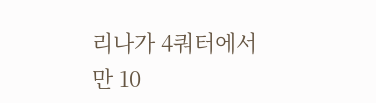리나가 4쿼터에서만 10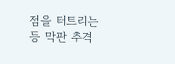점을 터트리는 등 막판 추격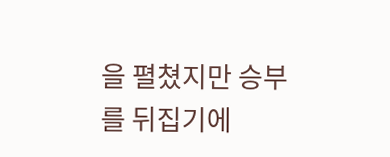을 펼쳤지만 승부를 뒤집기에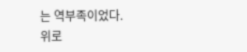는 역부족이었다.
위로